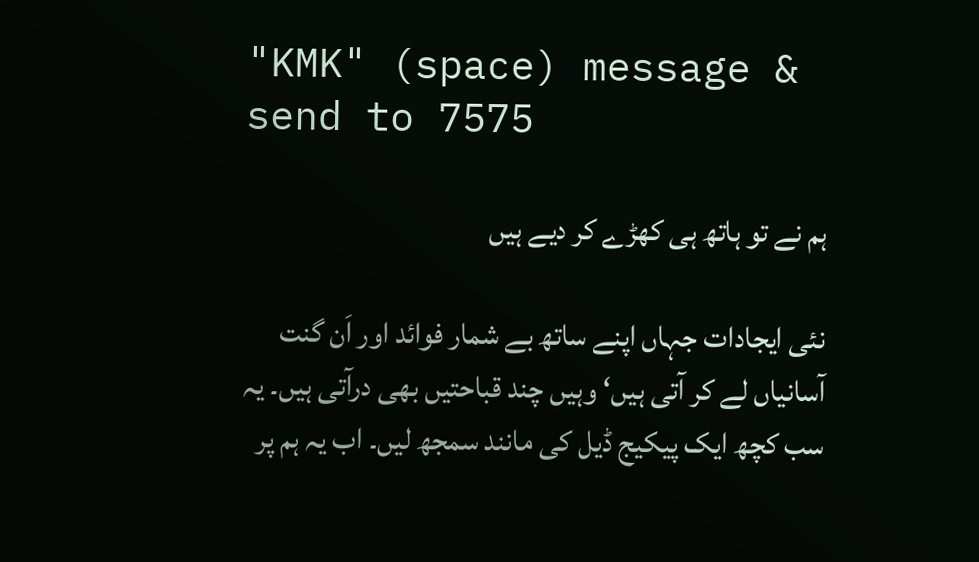"KMK" (space) message & send to 7575

ہم نے تو ہاتھ ہی کھڑے کر دیے ہیں

نئی ایجادات جہاں اپنے ساتھ بے شمار فوائد اور اَن گنت آسانیاں لے کر آتی ہیں‘ وہیں چند قباحتیں بھی درآتی ہیں۔ یہ سب کچھ ایک پیکیج ڈیل کی مانند سمجھ لیں۔ اب یہ ہم پر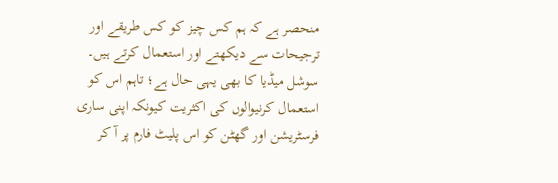منحصر ہے کہ ہم کس چیز کو کس طریقے اور ترجیحات سے دیکھتے اور استعمال کرتے ہیں۔ سوشل میڈیا کا بھی یہی حال ہے؛ تاہم اس کو استعمال کرنیوالوں کی اکثریت کیونکہ اپنی ساری فرسٹریشن اور گھٹن کو اس پلیٹ فارم پر آ کر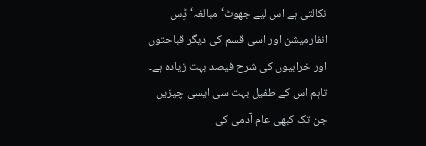نکالتی ہے اس لیے جھوٹ‘ مبالغہ‘ ڈِس انفارمیشن اور اسی قسم کی دیگر قباحتوں اور خرابیوں کی شرح فیصد بہت زیادہ ہے۔ تاہم اس کے طفیل بہت سی ایسی چیزیں جن تک کبھی عام آدمی کی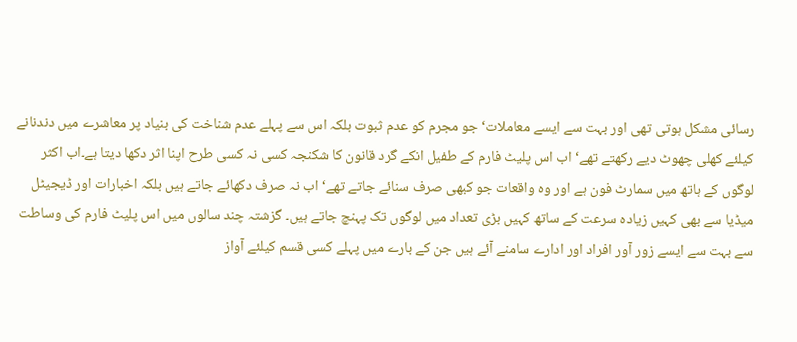رسائی مشکل ہوتی تھی اور بہت سے ایسے معاملات‘ جو مجرم کو عدم ثبوت بلکہ اس سے پہلے عدم شناخت کی بنیاد پر معاشرے میں دندنانے کیلئے کھلی چھوٹ دیے رکھتے تھے‘ اب اس پلیٹ فارم کے طفیل انکے گرد قانون کا شکنجہ کسی نہ کسی طرح اپنا اثر دکھا دیتا ہے۔اب اکثر لوگوں کے ہاتھ میں سمارٹ فون ہے اور وہ واقعات جو کبھی صرف سنائے جاتے تھے‘ اب نہ صرف دکھائے جاتے ہیں بلکہ اخبارات اور ڈیجیٹل میڈیا سے بھی کہیں زیادہ سرعت کے ساتھ کہیں بڑی تعداد میں لوگوں تک پہنچ جاتے ہیں۔ گزشتہ چند سالوں میں اس پلیٹ فارم کی وساطت سے بہت سے ایسے زور آور افراد اور ادارے سامنے آئے ہیں جن کے بارے میں پہلے کسی قسم کیلئے آواز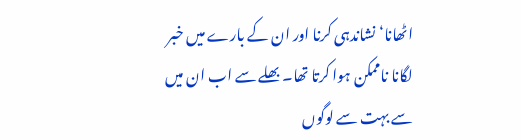اٹھانا‘ نشاندہی کرنا اور ان کے بارے میں خبر لگانا ناممکن ہوا کرتا تھا۔ بھلے سے اب ان میں سے بہت سے لوگوں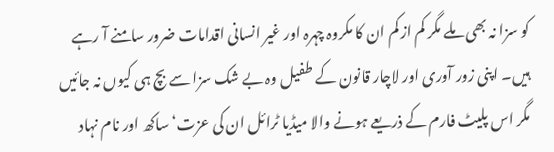کو سزا نہ بھی ملے مگر کم از کم ان کا مکروہ چہرہ اور غیر انسانی اقدامات ضرور سامنے آ رہے ہیں۔ اپنی زور آوری اور لاچار قانون کے طفیل وہ بے شک سزا سے بچ ہی کیوں نہ جائیں مگر اس پلیٹ فارم کے ذریعے ہونے والا میڈیا ٹرائل ان کی عزت‘ ساکھ اور نام نہاد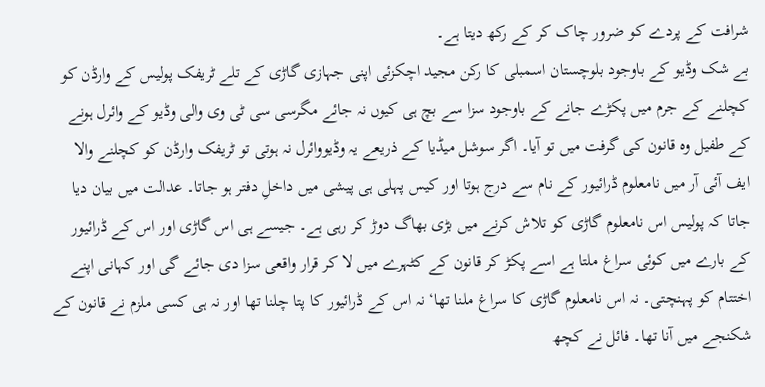شرافت کے پردے کو ضرور چاک کر کے رکھ دیتا ہے۔
بے شک وڈیو کے باوجود بلوچستان اسمبلی کا رکن مجید اچکزئی اپنی جہازی گاڑی کے تلے ٹریفک پولیس کے وارڈن کو کچلنے کے جرم میں پکڑے جانے کے باوجود سزا سے بچ ہی کیوں نہ جائے مگرسی سی ٹی وی والی وڈیو کے وائرل ہونے کے طفیل وہ قانون کی گرفت میں تو آیا۔ اگر سوشل میڈیا کے ذریعے یہ وڈیووائرل نہ ہوتی تو ٹریفک وارڈن کو کچلنے والا ایف آئی آر میں نامعلوم ڈرائیور کے نام سے درج ہوتا اور کیس پہلی ہی پیشی میں داخلِ دفتر ہو جاتا۔ عدالت میں بیان دیا جاتا کہ پولیس اس نامعلوم گاڑی کو تلاش کرنے میں بڑی بھاگ دوڑ کر رہی ہے۔ جیسے ہی اس گاڑی اور اس کے ڈرائیور کے بارے میں کوئی سراغ ملتا ہے اسے پکڑ کر قانون کے کٹہرے میں لا کر قرار واقعی سزا دی جائے گی اور کہانی اپنے اختتام کو پہنچتی۔ نہ اس نامعلوم گاڑی کا سراغ ملنا تھا‘ نہ اس کے ڈرائیور کا پتا چلنا تھا اور نہ ہی کسی ملزم نے قانون کے شکنجے میں آنا تھا۔ فائل نے کچھ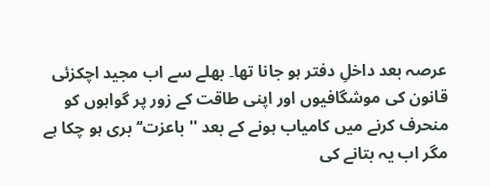عرصہ بعد داخلِ دفتر ہو جانا تھا۔ بھلے سے اب مجید اچکزئی قانون کی موشگافیوں اور اپنی طاقت کے زور پر گواہوں کو منحرف کرنے میں کامیاب ہونے کے بعد ''باعزت‘‘ بری ہو چکا ہے مگر اب یہ بتانے کی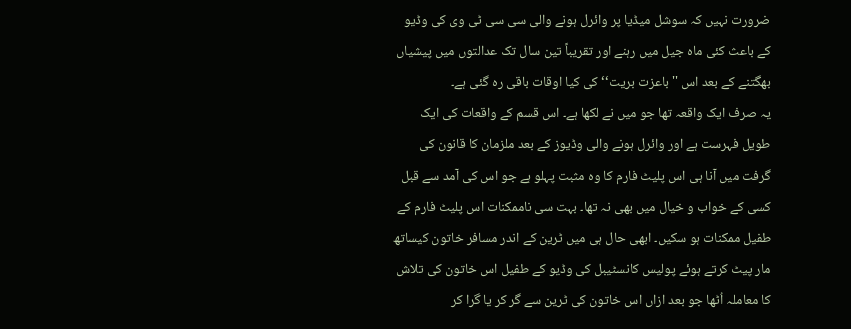ضرورت نہیں کہ سوشل میڈیا پر وائرل ہونے والی سی سی ٹی وی کی وڈیو کے باعث کئی ماہ جیل میں رہنے اور تقریباً تین سال تک عدالتوں میں پیشیاں بھگتنے کے بعد اس ''باعزت بریت‘‘ کی کیا اوقات باقی رہ گئی ہے۔
یہ صرف ایک واقعہ تھا جو میں نے لکھا ہے۔ اس قسم کے واقعات کی ایک طویل فہرست ہے اور وائرل ہونے والی وڈیوز کے بعد ملزمان کا قانون کی گرفت میں آنا ہی اس پلیٹ فارم کا وہ مثبت پہلو ہے جو اس کی آمد سے قبل کسی کے خواب و خیال میں بھی نہ تھا۔ بہت سی ناممکنات اس پلیٹ فارم کے طفیل ممکنات ہو سکیں۔ ابھی حال ہی میں ٹرین کے اندر مسافر خاتون کیساتھ مار پیٹ کرتے ہوئے پولیس کانسٹیبل کی وڈیو کے طفیل اس خاتون کی تلاش کا معاملہ اُٹھا جو بعد ازاں اس خاتون کی ٹرین سے گر کر یا گرا کر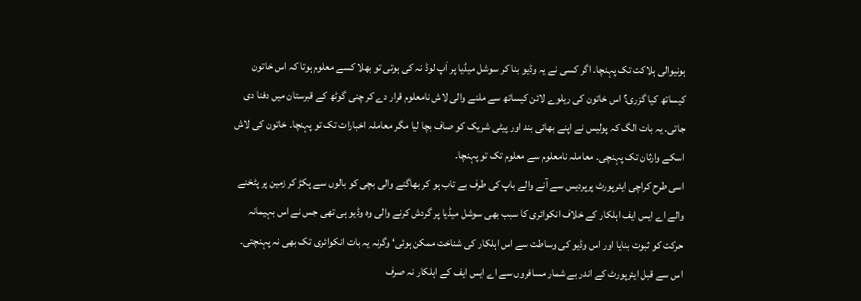ہونیوالی ہلاکت تک پہنچا۔ اگر کسی نے یہ وڈیو بنا کر سوشل میڈیا پر اَپ لوڈ نہ کی ہوتی تو بھلا کسے معلوم ہوتا کہ اس خاتون کیساتھ کیا گزری؟ اس خاتون کی ریلوے لائن کیساتھ سے ملنے والی لاش نامعلوم قرار دے کر چنی گوٹھ کے قبرستان میں دفنا دی جاتی۔ یہ بات الگ کہ پولیس نے اپنے بھائی بند اور پیٹی شریک کو صاف بچا لیا مگر معاملہ اخبارات تک تو پہنچا۔ خاتون کی لاش اسکے وارثان تک پہنچی۔ معاملہ نامعلوم سے معلوم تک تو پہنچا۔
اسی طرح کراچی ایئرپورٹ پرپردیس سے آنے والے باپ کی طرف بے تاب ہو کر بھاگنے والی بچی کو بالوں سے پکڑ کر زمین پر پٹخنے والے اے ایس ایف اہلکار کے خلاف انکوائری کا سبب بھی سوشل میڈیا پر گردش کرنے والی وہ وڈیو ہی تھی جس نے اس بہیمانہ حرکت کو ثبوت بنایا اور اس وڈیو کی وساطت سے اس اہلکار کی شناخت ممکن ہوئی‘ وگرنہ یہ بات انکوائری تک بھی نہ پہنچتی۔ اس سے قبل ایئرپورٹ کے اندر بے شمار مسافروں سے اے ایس ایف کے اہلکار نہ صرف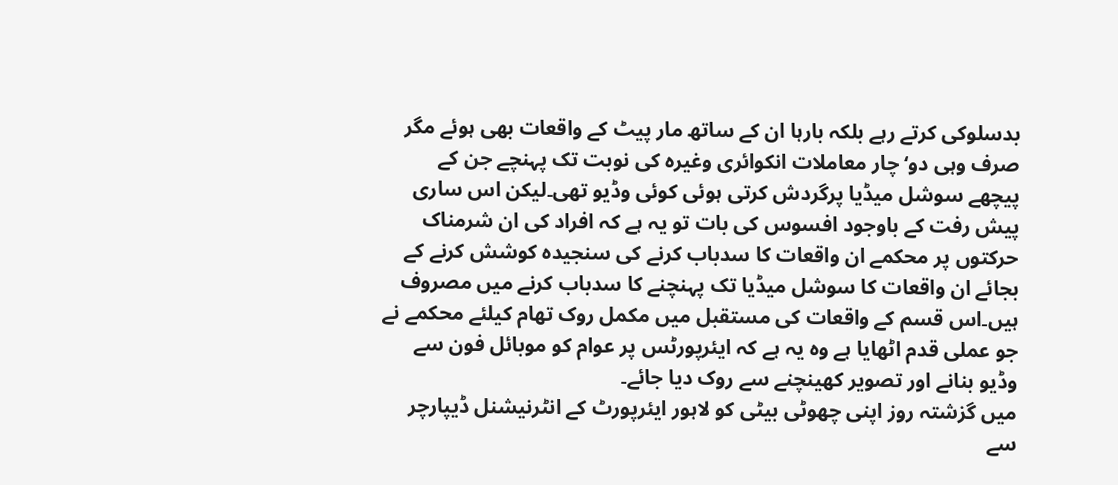بدسلوکی کرتے رہے بلکہ بارہا ان کے ساتھ مار پیٹ کے واقعات بھی ہوئے مگر صرف وہی دو‘ چار معاملات انکوائری وغیرہ کی نوبت تک پہنچے جن کے پیچھے سوشل میڈیا پرگردش کرتی ہوئی کوئی وڈیو تھی۔لیکن اس ساری پیش رفت کے باوجود افسوس کی بات تو یہ ہے کہ افراد کی ان شرمناک حرکتوں پر محکمے ان واقعات کا سدباب کرنے کی سنجیدہ کوشش کرنے کے بجائے ان واقعات کا سوشل میڈیا تک پہنچنے کا سدباب کرنے میں مصروف ہیں۔اس قسم کے واقعات کی مستقبل میں مکمل روک تھام کیلئے محکمے نے جو عملی قدم اٹھایا ہے وہ یہ ہے کہ ایئرپورٹس پر عوام کو موبائل فون سے وڈیو بنانے اور تصویر کھینچنے سے روک دیا جائے۔
میں گزشتہ روز اپنی چھوٹی بیٹی کو لاہور ایئرپورٹ کے انٹرنیشنل ڈیپارچر سے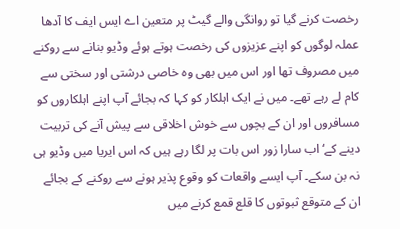رخصت کرنے گیا تو روانگی والے گیٹ پر متعین اے ایس ایف کا آدھا عملہ لوگوں کو اپنے عزیزوں کی رخصت ہوتے ہوئے وڈیو بنانے سے روکنے میں مصروف تھا اور اس میں بھی وہ خاصی درشتی اور سختی سے کام لے رہے تھے۔ میں نے ایک اہلکار کو کہا کہ بجائے آپ اپنے اہلکاروں کو مسافروں اور ان کے بچوں سے خوش اخلاقی سے پیش آنے کی تربیت دینے کے‘ اب سارا زور اس بات پر لگا رہے ہیں کہ اس ایریا میں وڈیو ہی نہ بن سکے۔ آپ ایسے واقعات کو وقوع پذیر ہونے سے روکنے کے بجائے ان کے متوقع ثبوتوں کا قلع قمع کرنے میں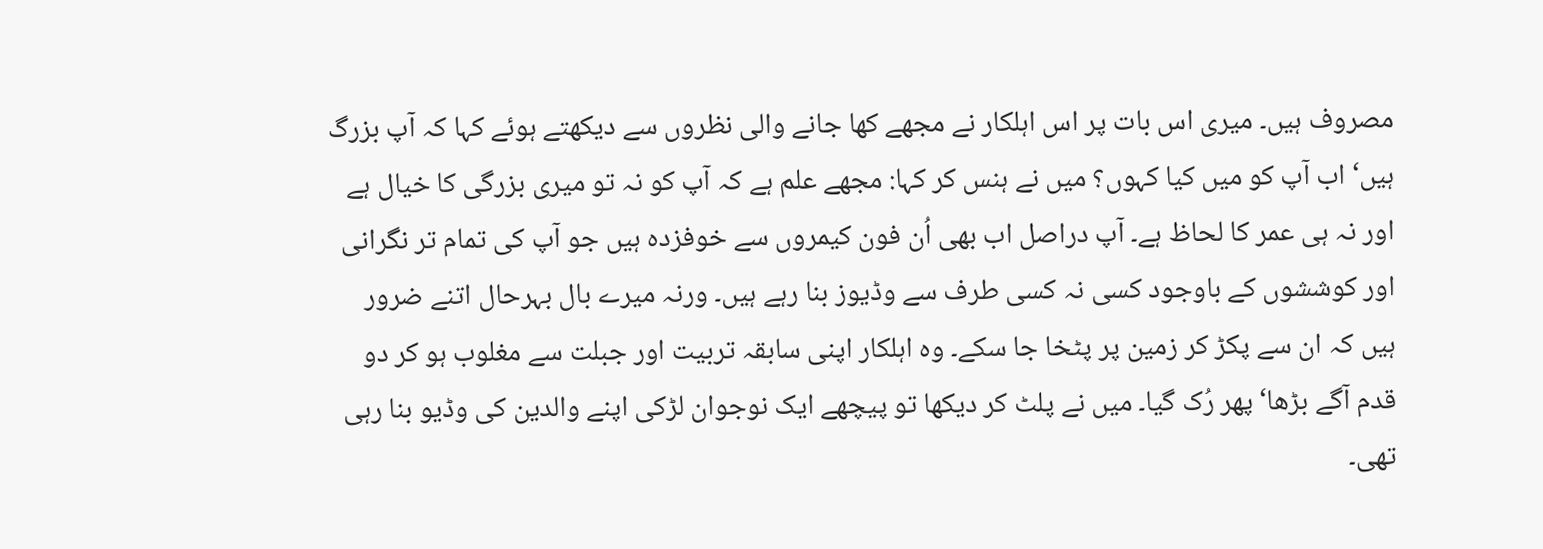مصروف ہیں۔ میری اس بات پر اس اہلکار نے مجھے کھا جانے والی نظروں سے دیکھتے ہوئے کہا کہ آپ بزرگ ہیں‘ اب آپ کو میں کیا کہوں؟ میں نے ہنس کر کہا: مجھے علم ہے کہ آپ کو نہ تو میری بزرگی کا خیال ہے اور نہ ہی عمر کا لحاظ ہے۔ آپ دراصل اب بھی اُن فون کیمروں سے خوفزدہ ہیں جو آپ کی تمام تر نگرانی اور کوششوں کے باوجود کسی نہ کسی طرف سے وڈیوز بنا رہے ہیں۔ ورنہ میرے بال بہرحال اتنے ضرور ہیں کہ ان سے پکڑ کر زمین پر پٹخا جا سکے۔ وہ اہلکار اپنی سابقہ تربیت اور جبلت سے مغلوب ہو کر دو قدم آگے بڑھا‘ پھر رُک گیا۔ میں نے پلٹ کر دیکھا تو پیچھے ایک نوجوان لڑکی اپنے والدین کی وڈیو بنا رہی تھی۔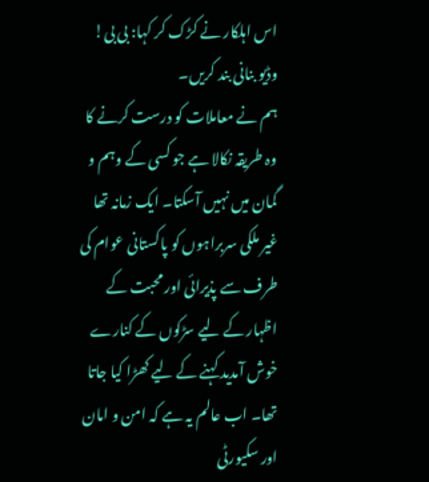اس اہلکار نے کڑک کر کہا: بی بی! وڈیو بنانی بند کریں۔
ہم نے معاملات کو درست کرنے کا وہ طریقہ نکالا ہے جو کسی کے وہم و گمان میں نہیں آسکتا۔ ایک زمانہ تھا غیر ملکی سربراہوں کو پاکستانی عوام کی طرف سے پذیرائی اور محبت کے اظہار کے لیے سڑکوں کے کنارے خوش آمدید کہنے کے لیے کھڑا کیا جاتا تھا۔ اب عالم یہ ہے کہ امن و امان اور سکیورٹی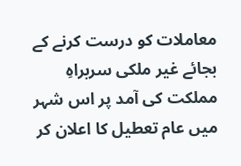معاملات کو درست کرنے کے بجائے غیر ملکی سربراہِ مملکت کی آمد پر اس شہر میں عام تعطیل کا اعلان کر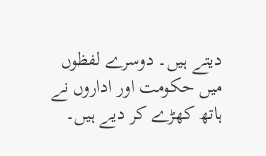دیتے ہیں۔ دوسرے لفظوں میں حکومت اور اداروں نے ہاتھ کھڑے کر دیے ہیں۔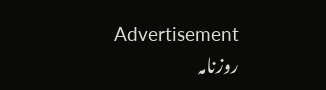Advertisement
روزنامہ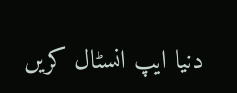دنیا ایپ انسٹال کریں